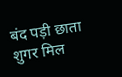बंद पड़ी छाता शुगर मिल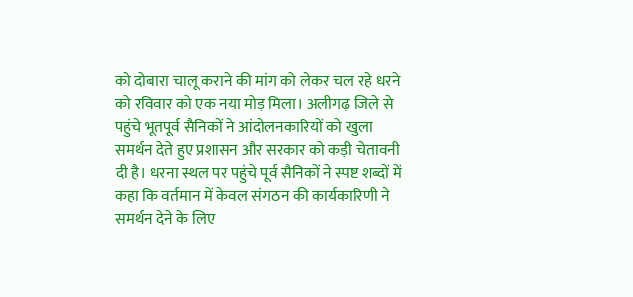को दोबारा चालू कराने की मांग को लेकर चल रहे धरने को रविवार को एक नया मोड़ मिला। अलीगढ़ जिले से पहुंचे भूतपूर्व सैनिकों ने आंदोलनकारियों को खुला समर्थन देते हुए प्रशासन और सरकार को कड़ी चेतावनी दी है। धरना स्थल पर पहुंचे पूर्व सैनिकों ने स्पष्ट शब्दों में कहा कि वर्तमान में केवल संगठन की कार्यकारिणी ने समर्थन देने के लिए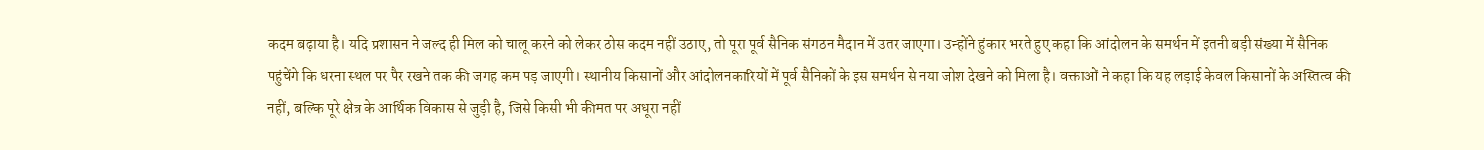कदम बढ़ाया है। यदि प्रशासन ने जल्द ही मिल को चालू करने को लेकर ठोस कदम नहीं उठाए, तो पूरा पूर्व सैनिक संगठन मैदान में उतर जाएगा। उन्होंने हुंकार भरते हुए कहा कि आंदोलन के समर्थन में इतनी बड़ी संख्या में सैनिक पहुंचेंगे कि धरना स्थल पर पैर रखने तक की जगह कम पड़ जाएगी। स्थानीय किसानों और आंदोलनकारियों में पूर्व सैनिकों के इस समर्थन से नया जोश देखने को मिला है। वक्ताओं ने कहा कि यह लड़ाई केवल किसानों के अस्तित्व की नहीं, बल्कि पूरे क्षेत्र के आर्थिक विकास से जुड़ी है, जिसे किसी भी कीमत पर अधूरा नहीं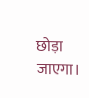छोड़ा जाएगा।